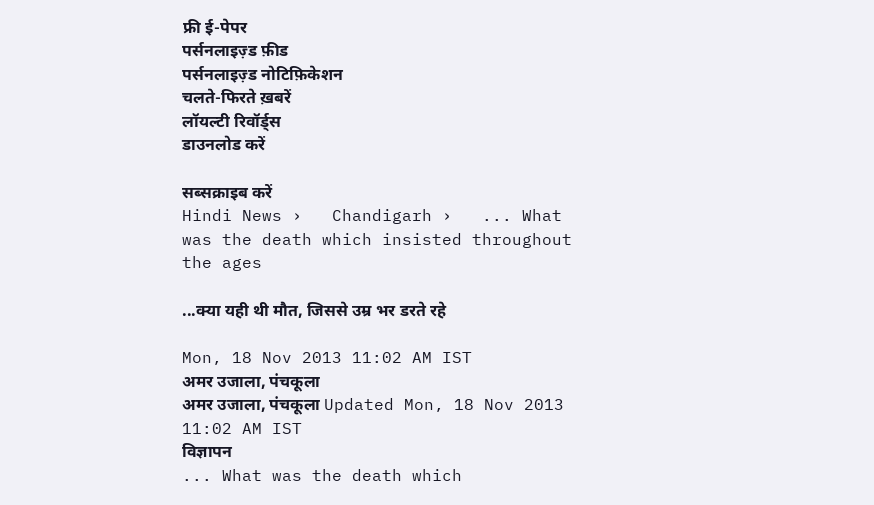फ्री ई-पेपर
पर्सनलाइज़्ड फ़ीड
पर्सनलाइज़्ड नोटिफ़िकेशन
चलते-फिरते ख़बरें
लॉयल्टी रिवॉर्ड्स
डाउनलोड करें

सब्सक्राइब करें
Hindi News ›   Chandigarh ›   ... What was the death which insisted throughout the ages

...क्या यही थी मौत, जिससे उम्र भर डरते रहे

Mon, 18 Nov 2013 11:02 AM IST
अमर उजाला, पंचकूला
अमर उजाला, पंचकूला Updated Mon, 18 Nov 2013 11:02 AM IST
विज्ञापन
... What was the death which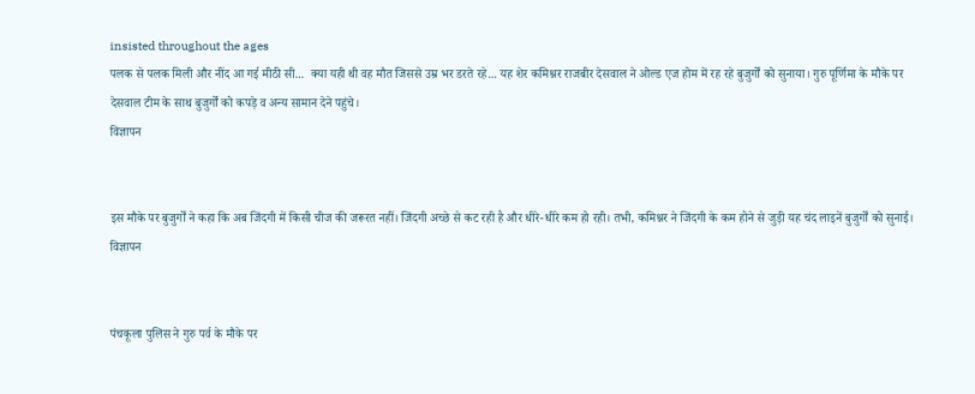insisted throughout the ages
पलक से पलक मिली और नींद आ गई मीठी सी...  क्या यही थी वह मौत जिससे उम्र भर डरते रहे... यह शेर कमिश्नर राजबीर देसवाल ने ओल्ड एज होम में रह रहे बुजुर्गों को सुनाया। गुरु पूर्णिमा के मौके पर देसवाल टीम के साथ बुजुर्गों को कपड़े व अन्य सामान देने पहुंचे।
विज्ञापन


इस मौके पर बुजुर्गों ने कहा कि अब जिंदगी में किसी चीज की जरूरत नहीं। जिंदगी अच्छे से कट रही है और धीरे-धीरे कम हो रही। तभी, कमिश्नर ने जिंदगी के कम होने से जुड़ी यह चंद लाइनें बुजुर्गों को सुनाई।
विज्ञापन


पंचकूला पुलिस ने गुरु पर्व के मौके पर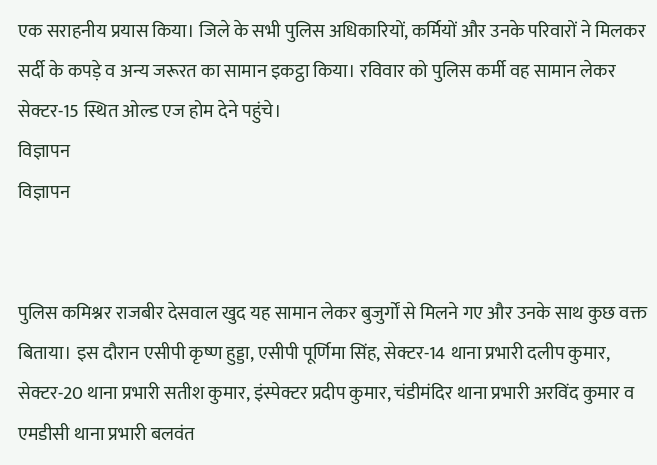एक सराहनीय प्रयास किया। जिले के सभी पुलिस अधिकारियों, कर्मियों और उनके परिवारों ने मिलकर सर्दी के कपड़े व अन्य जरूरत का सामान इकट्ठा किया। रविवार को पुलिस कर्मी वह सामान लेकर सेक्टर-15 स्थित ओल्ड एज होम देने पहुंचे।
विज्ञापन
विज्ञापन


पुलिस कमिश्नर राजबीर देसवाल खुद यह सामान लेकर बुजुर्गों से मिलने गए और उनके साथ कुछ वक्त बिताया। इस दौरान एसीपी कृष्ण हुड्डा, एसीपी पूर्णिमा सिंह, सेक्टर-14 थाना प्रभारी दलीप कुमार, सेक्टर-20 थाना प्रभारी सतीश कुमार, इंस्पेक्टर प्रदीप कुमार, चंडीमंदिर थाना प्रभारी अरविंद कुमार व एमडीसी थाना प्रभारी बलवंत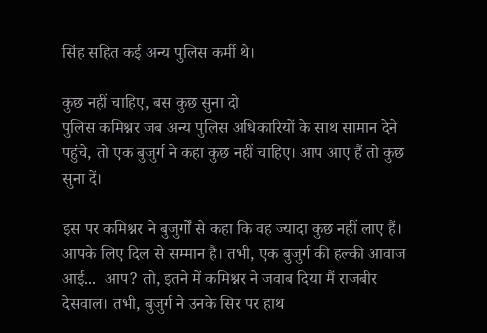सिंह सहित कई अन्य पुलिस कर्मी थे।

कुछ नहीं चाहिए, बस कुछ सुना दो
पुलिस कमिश्नर जब अन्य पुलिस अधिकारियों के साथ सामान देने पहुंचे, तो एक बुजुर्ग ने कहा कुछ नहीं चाहिए। आप आए हैं तो कुछ सुना दें।

इस पर कमिश्नर ने बुजुर्गों से कहा कि वह ज्यादा कुछ नहीं लाए हैं। आपके लिए दिल से सम्मान है। तभी, एक बुजुर्ग की हल्की आवाज आई...  आप? तो, इतने में कमिश्नर ने जवाब दिया मैं राजबीर देसवाल। तभी, बुजुर्ग ने उनके सिर पर हाथ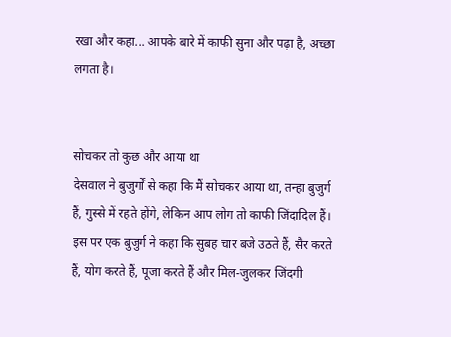रखा और कहा... आपके बारे में काफी सुना और पढ़ा है, अच्छा लगता है।


सोचकर तो कुछ और आया था
देसवाल ने बुजुर्गों से कहा कि मैं सोचकर आया था, तन्हा बुजुर्ग हैं, गुस्से में रहते होंगे, लेकिन आप लोग तो काफी जिंदादिल हैं। इस पर एक बुजुर्ग ने कहा कि सुबह चार बजे उठते हैं, सैर करते हैं, योग करते हैं, पूजा करते हैं और मिल-जुलकर जिंदगी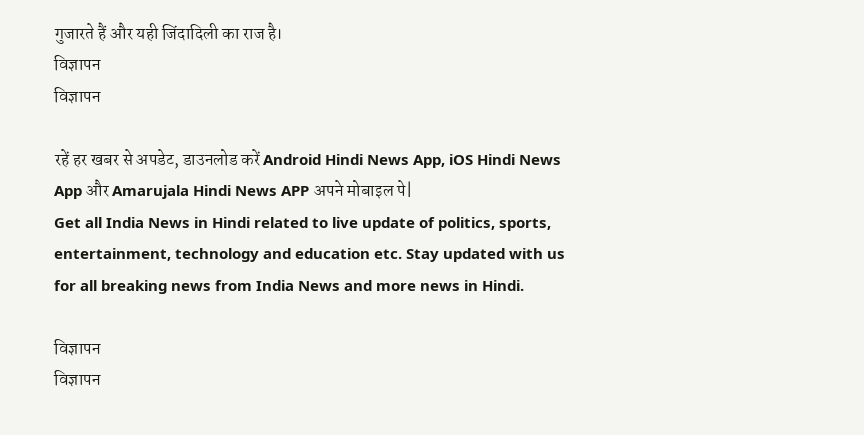गुजारते हैं और यही जिंदादिली का राज है।
विज्ञापन
विज्ञापन

रहें हर खबर से अपडेट, डाउनलोड करें Android Hindi News App, iOS Hindi News App और Amarujala Hindi News APP अपने मोबाइल पे|
Get all India News in Hindi related to live update of politics, sports, entertainment, technology and education etc. Stay updated with us for all breaking news from India News and more news in Hindi.

विज्ञापन
विज्ञापन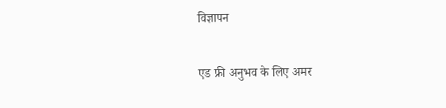विज्ञापन

एड फ्री अनुभव के लिए अमर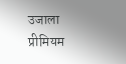उजाला प्रीमियम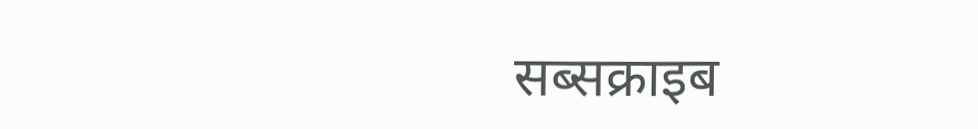सब्सक्राइब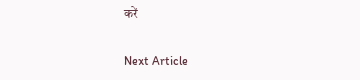करें

Next Article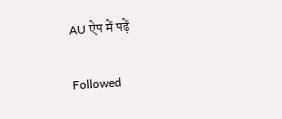AU ऐप में पढ़ें

Followed